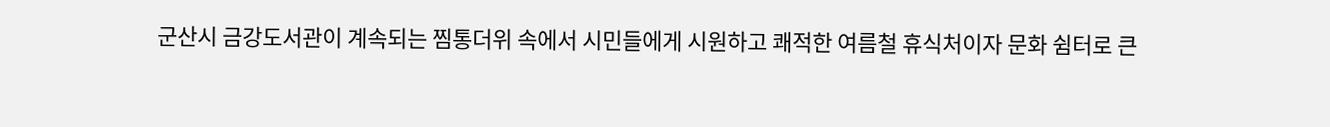군산시 금강도서관이 계속되는 찜통더위 속에서 시민들에게 시원하고 쾌적한 여름철 휴식처이자 문화 쉼터로 큰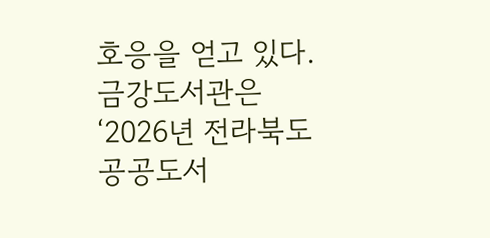호응을 얻고 있다.
금강도서관은 ‘2026년 전라북도 공공도서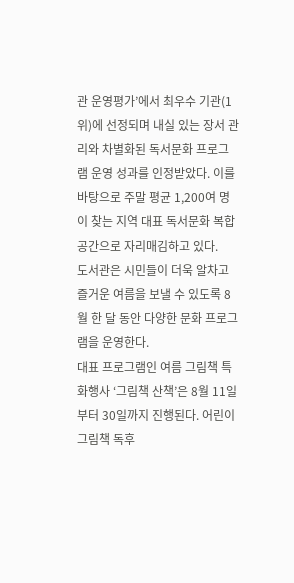관 운영평가’에서 최우수 기관(1위)에 선정되며 내실 있는 장서 관리와 차별화된 독서문화 프로그램 운영 성과를 인정받았다. 이를 바탕으로 주말 평균 1,200여 명이 찾는 지역 대표 독서문화 복합공간으로 자리매김하고 있다.
도서관은 시민들이 더욱 알차고 즐거운 여름을 보낼 수 있도록 8월 한 달 동안 다양한 문화 프로그램을 운영한다.
대표 프로그램인 여름 그림책 특화행사 ‘그림책 산책’은 8월 11일부터 30일까지 진행된다. 어린이 그림책 독후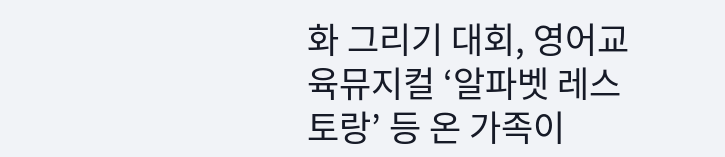화 그리기 대회, 영어교육뮤지컬 ‘알파벳 레스토랑’ 등 온 가족이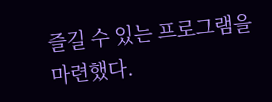즐길 수 있는 프로그램을 마련했다.